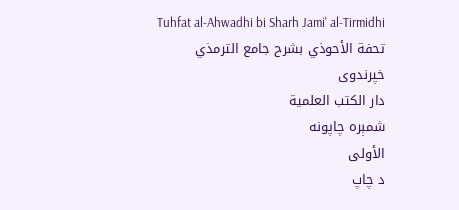Tuhfat al-Ahwadhi bi Sharh Jami' al-Tirmidhi
تحفة الأحوذي بشرح جامع الترمذي
خپرندوی
دار الكتب العلمية
شمېره چاپونه
الأولى
د چاپ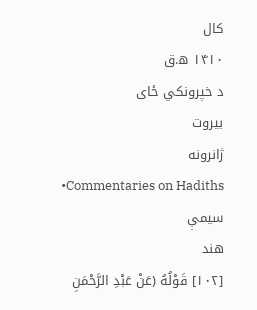کال
۱۴۱۰ ه.ق
د خپرونکي ځای
بيروت
ژانرونه
•Commentaries on Hadiths
سیمې
هند
[١٠٢] قَوْلُهُ (عَنْ عَبْدِ الرَّحْمَنِ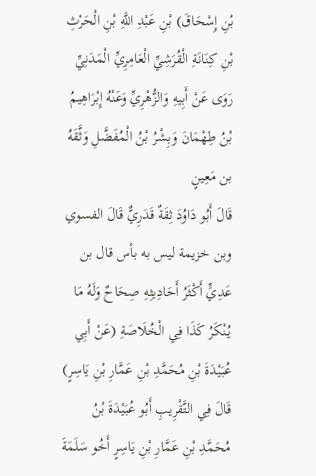بْنِ إِسْحَاقَ) بْنِ عَبْدِ اللَّهِ بْنِ الْحَرْثِ بْنِ كِنَانَةِ الْقُرَشِيِّ الْعَامِرِيِّ الْمَدَنِيِّ رَوَى عَنْ أَبِيهِ وَالزُّهْرِيِّ وَعَنْهُ إِبْرَاهِيمُ بْنُ طِهْمَانَ وَبِشْرُ بْنُ الْمُفَضَّلِ وَثَّقَهُ بن مَعِينٍ
قَالَ أَبُو دَاوُدَ ثِقَةٌ قَدَرِيٌّ قَالَ الفسوي وبن خزيمة ليس به بأس قال بن عَدِيٍّ أَكْثَرُ أَحَادِيثِهِ صِحَاحٌ وَلَهُ مَا يُنْكَرُ كَذَا فِي الْخُلَاصَةِ (عَنْ أَبِي عُبَيْدَةَ بْنِ مُحَمَّدِ بْنِ عَمَّارِ بْنِ يَاسِرٍ) قَالَ فِي التَّقْرِيبِ أَبُو عُبَيْدَةَ بْنُ مُحَمَّدِ بْنِ عَمَّارِ بْنِ يَاسِرٍ أَخُو سَلَمَةَ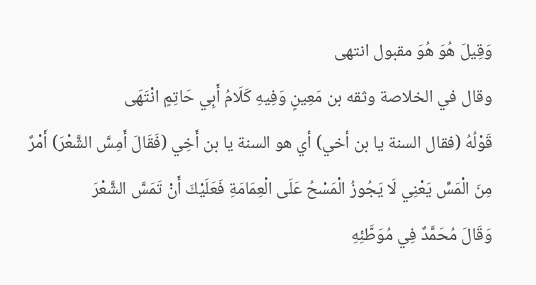وَقِيلَ هُوَ هُوَ مقبول انتهى
وقال في الخلاصة وثقه بن مَعِينٍ وَفِيهِ كَلَامُ أَبِي حَاتِمٍ انْتَهَى
قَوْلُهُ (فقال السنة يا بن أخي) أي هو السنة يا بن أَخِي (فَقَالَ أَمِسَّ الشَّعْرَ) أَمْرٌ مِنَ الْمَسِّ يَعْنِي لَا يَجُوزُ الْمَسْحُ عَلَى الْعِمَامَةِ فَعَلَيْكَ أَنْ تَمَسَّ الشَّعْرَ
وَقَالَ مُحَمَّدٌ فِي مُوَطَّئِهِ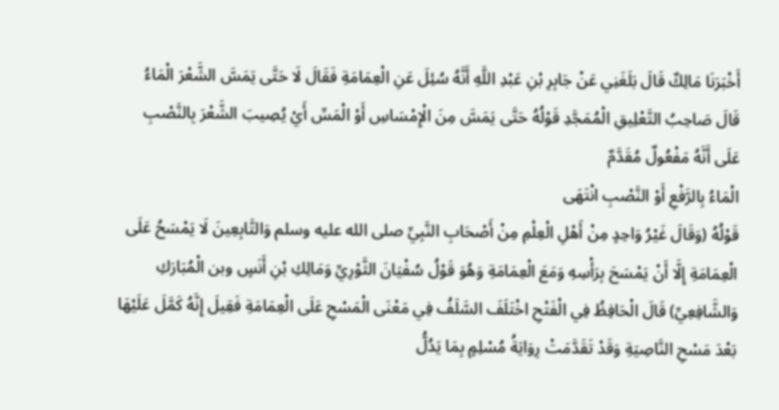أَخْبَرَنَا مَالِكٌ قَالَ بَلَغَنِي عَنْ جَابِرِ بْنِ عَبْدِ اللَّهِ أَنَّهُ سُئِلَ عَنِ الْعِمَامَةِ فَقَالَ لَا حَتَّى يَمَسَّ الشَّعْرَ الْمَاءُ
قَالَ صَاحِبُ التَّعْلِيقِ الْمُمَجَّدِ قَوْلُهُ حَتَّى يَمَسَّ مِنَ الْإِمْسَاسِ أَوْ الْمَسِّ أَيْ يُصِيبَ الشَّعْرَ بِالنَّصْبِ عَلَى أَنَّهُ مَفْعُولٌ مُقَدَّمٌ
الْمَاءُ بِالرَّفْعِ أَوْ النَّصْبِ انْتَهَى
قَوْلُهُ (وَقَالَ غَيْرُ وَاحِدٍ مِنْ أَهْلِ الْعِلْمِ مِنْ أَصْحَابِ النَّبِيِّ صلى الله عليه وسلم وَالتَّابِعِينَ لَا يَمْسَحُ عَلَى الْعِمَامَةِ إِلَّا أَنْ يَمْسَحَ بِرَأْسِهِ وَمَعَ الْعِمَامَةِ وَهُوَ قَوْلُ سُفْيَانَ الثَّوْرِيِّ وَمَالِكِ بْنِ أَنَسٍ وبن الْمُبَارَكِ وَالشَّافِعِيِّ) قَالَ الْحَافِظُ فِي الْفَتْحِ اخْتَلَفَ السَّلَفُ فِي مَعْنَى الْمَسْحِ عَلَى الْعِمَامَةِ فَقِيلَ إِنَّهُ كَمَّلَ عَلَيْهَا بَعْدَ مَسْحِ النَّاصِيَةِ وَقَدْ تَقَدَّمَتْ رِوَايَةُ مُسْلِمٍ بِمَا يَدُلُّ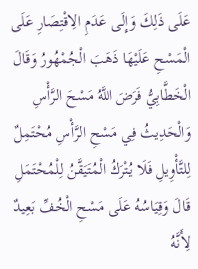عَلَى ذَلِكَ وَإِلَى عَدَمِ الِاقْتِصَارِ عَلَى الْمَسْحِ عَلَيْهَا ذَهَبَ الْجُمْهُورُ وَقَالَ الْخَطَّابِيُّ فَرَضَ اللَّهُ مَسْحَ الرَّأْسِ وَالْحَدِيثُ فِي مَسْحِ الرَّأْسِ مُحْتَمِلٌ لِلتَّأْوِيلِ فَلَا يُتْرَكُ الْمُتَيَقَّنُ لِلْمُحْتَمَلِ قَالَ وَقِيَاسُهُ عَلَى مَسْحِ الْخُفِّ بَعِيدٌ لِأَنَّهُ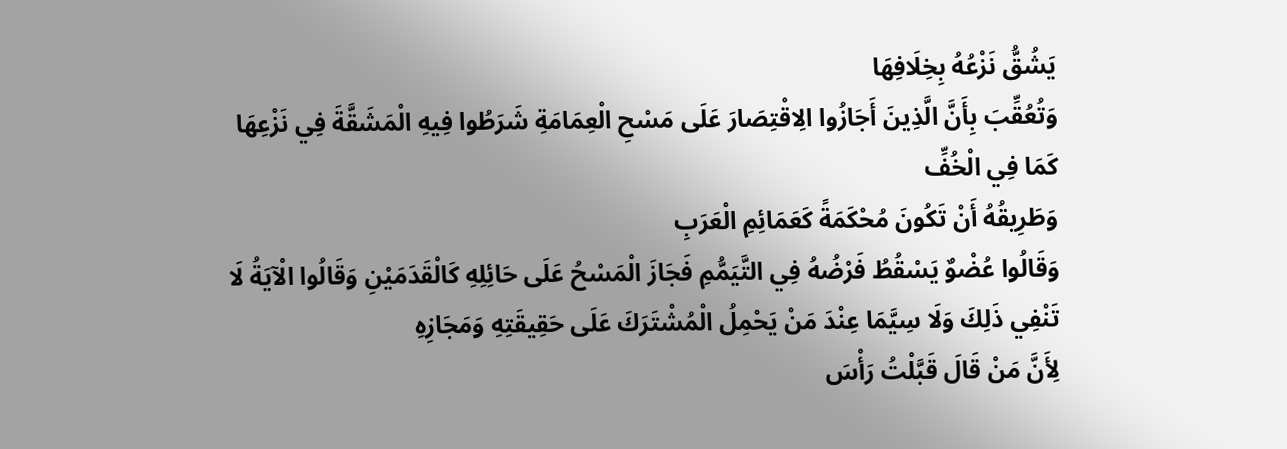يَشُقُّ نَزْعُهُ بِخِلَافِهَا
وَتُعُقِّبَ بِأَنَّ الَّذِينَ أَجَازُوا الِاقْتِصَارَ عَلَى مَسْحِ الْعِمَامَةِ شَرَطُوا فِيهِ الْمَشَقَّةَ فِي نَزْعِهَا كَمَا فِي الْخُفِّ
وَطَرِيقُهُ أَنْ تَكُونَ مُحْكَمَةً كَعَمَائِمِ الْعَرَبِ
وَقَالُوا عُضْوٌ يَسْقُطُ فَرْضُهُ فِي التَّيَمُّمِ فَجَازَ الْمَسْحُ عَلَى حَائِلِهِ كَالْقَدَمَيْنِ وَقَالُوا الْآيَةُ لَا تَنْفِي ذَلِكَ وَلَا سِيَّمَا عِنْدَ مَنْ يَحْمِلُ الْمُشْتَرَكَ عَلَى حَقِيقَتِهِ وَمَجَازِهِ
لِأَنَّ مَنْ قَالَ قَبَّلْتُ رَأْسَ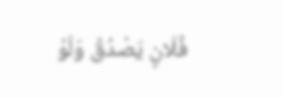فُلَانٍ يَصْدُقُ وَلَوْ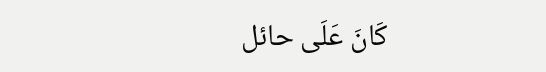كَانَ عَلَى حائل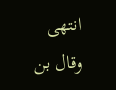انتهى
وقال بن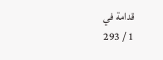قدامة في
1 / 293